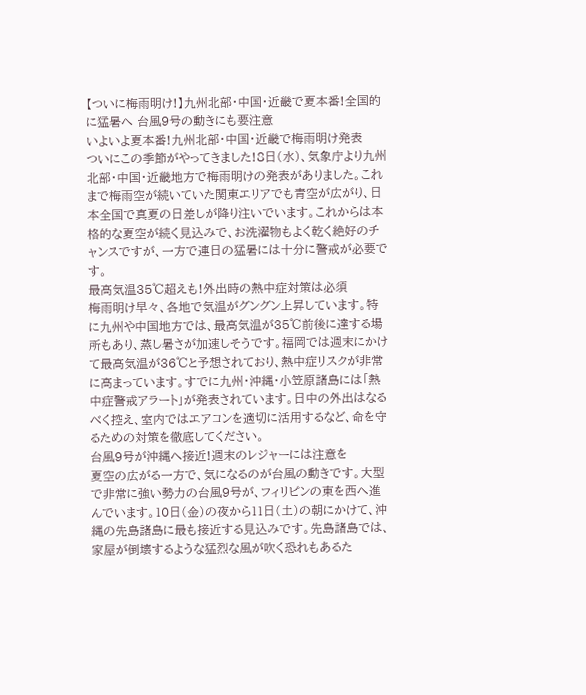【ついに梅雨明け!】九州北部・中国・近畿で夏本番!全国的に猛暑へ 台風9号の動きにも要注意
いよいよ夏本番!九州北部・中国・近畿で梅雨明け発表
ついにこの季節がやってきました!8日(水)、気象庁より九州北部・中国・近畿地方で梅雨明けの発表がありました。これまで梅雨空が続いていた関東エリアでも青空が広がり、日本全国で真夏の日差しが降り注いでいます。これからは本格的な夏空が続く見込みで、お洗濯物もよく乾く絶好のチャンスですが、一方で連日の猛暑には十分に警戒が必要です。
最高気温35℃超えも!外出時の熱中症対策は必須
梅雨明け早々、各地で気温がグングン上昇しています。特に九州や中国地方では、最高気温が35℃前後に達する場所もあり、蒸し暑さが加速しそうです。福岡では週末にかけて最高気温が36℃と予想されており、熱中症リスクが非常に高まっています。すでに九州・沖縄・小笠原諸島には「熱中症警戒アラート」が発表されています。日中の外出はなるべく控え、室内ではエアコンを適切に活用するなど、命を守るための対策を徹底してください。
台風9号が沖縄へ接近!週末のレジャーには注意を
夏空の広がる一方で、気になるのが台風の動きです。大型で非常に強い勢力の台風9号が、フィリピンの東を西へ進んでいます。10日(金)の夜から11日(土)の朝にかけて、沖縄の先島諸島に最も接近する見込みです。先島諸島では、家屋が倒壊するような猛烈な風が吹く恐れもあるた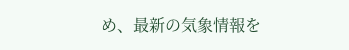め、最新の気象情報を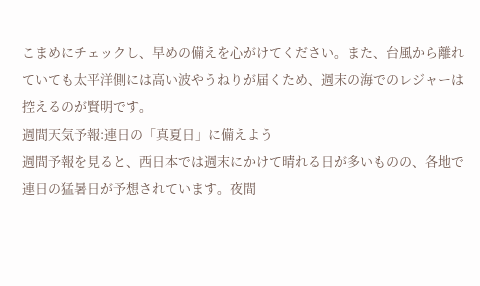こまめにチェックし、早めの備えを心がけてください。また、台風から離れていても太平洋側には高い波やうねりが届くため、週末の海でのレジャーは控えるのが賢明です。
週間天気予報:連日の「真夏日」に備えよう
週間予報を見ると、西日本では週末にかけて晴れる日が多いものの、各地で連日の猛暑日が予想されています。夜間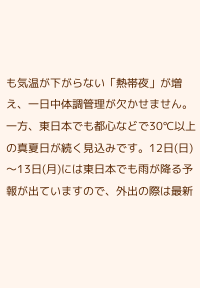も気温が下がらない「熱帯夜」が増え、一日中体調管理が欠かせません。一方、東日本でも都心などで30℃以上の真夏日が続く見込みです。12日(日)〜13日(月)には東日本でも雨が降る予報が出ていますので、外出の際は最新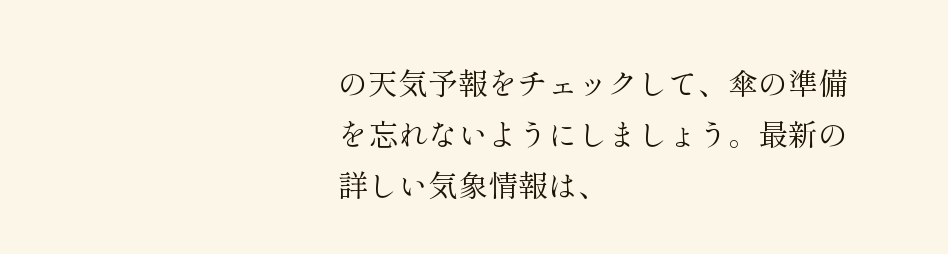の天気予報をチェックして、傘の準備を忘れないようにしましょう。最新の詳しい気象情報は、